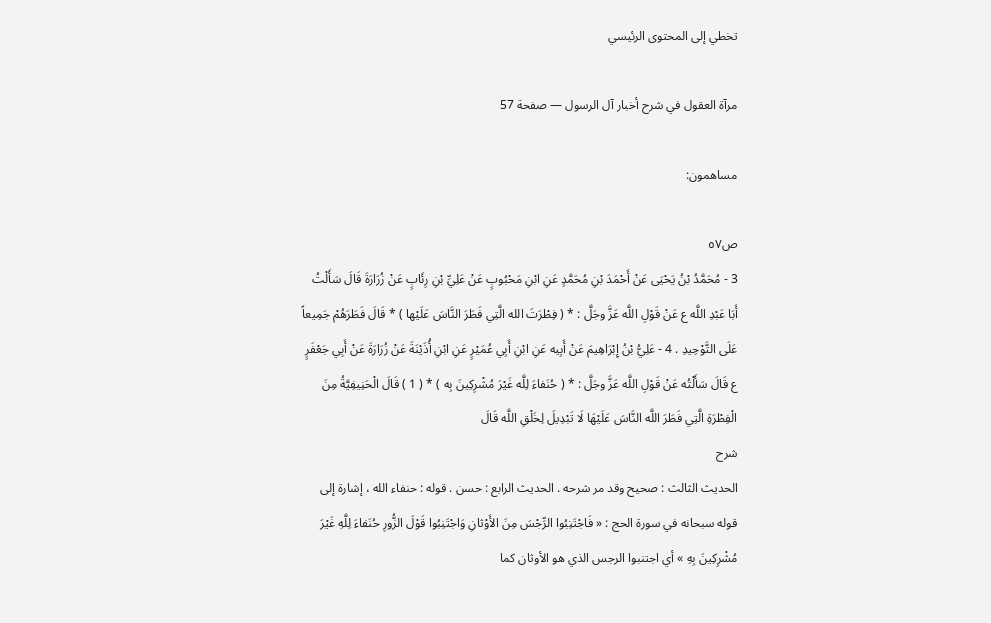تخطي إلى المحتوى الرئيسي

مرآة العقول في شرح أخبار آل الرسول — صفحة 57

مساهمون:

ص٥٧
3 - مُحَمَّدُ بْنُ يَحْيَى عَنْ أَحْمَدَ بْنِ مُحَمَّدٍ عَنِ ابْنِ مَحْبُوبٍ عَنْ عَلِيِّ بْنِ رِئَابٍ عَنْ زُرَارَةَ قَالَ سَأَلْتُ أَبَا عَبْدِ اللَّه ع عَنْ قَوْلِ اللَّه عَزَّ وجَلَّ : * ( فِطْرَتَ الله الَّتِي فَطَرَ النَّاسَ عَلَيْها ) * قَالَ فَطَرَهُمْ جَمِيعاً عَلَى التَّوْحِيدِ . 4 - عَلِيُّ بْنُ إِبْرَاهِيمَ عَنْ أَبِيه عَنِ ابْنِ أَبِي عُمَيْرٍ عَنِ ابْنِ أُذَيْنَةَ عَنْ زُرَارَةَ عَنْ أَبِي جَعْفَرٍ ع قَالَ سَأَلْتُه عَنْ قَوْلِ اللَّه عَزَّ وجَلَّ : * ( حُنَفاءَ لِلَّه غَيْرَ مُشْرِكِينَ بِه ) * ( 1 ) قَالَ الْحَنِيفِيَّةُ مِنَ الْفِطْرَةِ الَّتِي فَطَرَ اللَّه النَّاسَ عَلَيْهَا لَا تَبْدِيلَ لِخَلْقِ اللَّه قَالَ
شرح
الحديث الثالث : صحيح وقد مر شرحه . الحديث الرابع : حسن . قوله : حنفاء الله ، إشارة إلى قوله سبحانه في سورة الحج : « فَاجْتَنِبُوا الرِّجْسَ مِنَ الأَوْثانِ وَاجْتَنِبُوا قَوْلَ الزُّورِ حُنَفاءَ لِلَّهِ غَيْرَ مُشْرِكِينَ بِهِ » أي اجتنبوا الرجس الذي هو الأوثان كما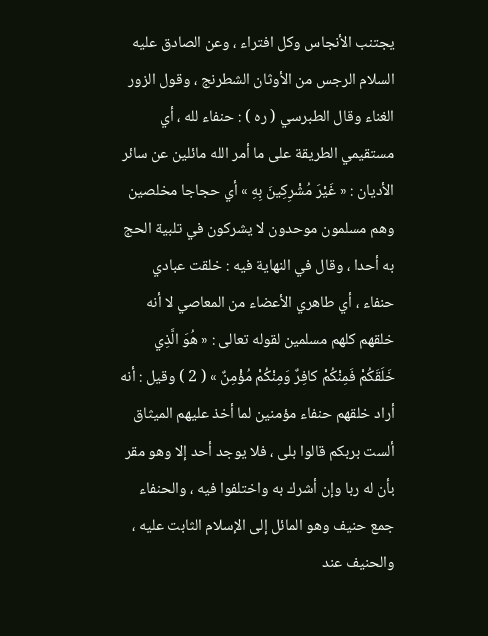يجتنب الأنجاس وكل افتراء ، وعن الصادق عليه السلام الرجس من الأوثان الشطرنج ، وقول الزور الغناء وقال الطبرسي ( ره ) : حنفاء لله ، أي مستقيمي الطريقة على ما أمر الله مائلين عن سائر الأديان : « غَيْرَ مُشْرِكِينَ بِهِ » أي حجاجا مخلصين وهم مسلمون موحدون لا يشركون في تلبية الحج به أحدا ، وقال في النهاية فيه : خلقت عبادي حنفاء ، أي طاهري الأعضاء من المعاصي لا أنه خلقهم كلهم مسلمين لقوله تعالى : « هُوَ الَّذِي خَلَقَكُمْ فَمِنْكُمْ كافِرٌ وَمِنْكُمْ مُؤْمِنٌ » ( 2 ) وقيل : أنه أراد خلقهم حنفاء مؤمنين لما أخذ عليهم الميثاق ألست بربكم قالوا بلى ، فلا يوجد أحد إلا وهو مقر بأن له ربا وإن أشرك به واختلفوا فيه ، والحنفاء جمع حنيف وهو المائل إلى الإسلام الثابت عليه ، والحنيف عند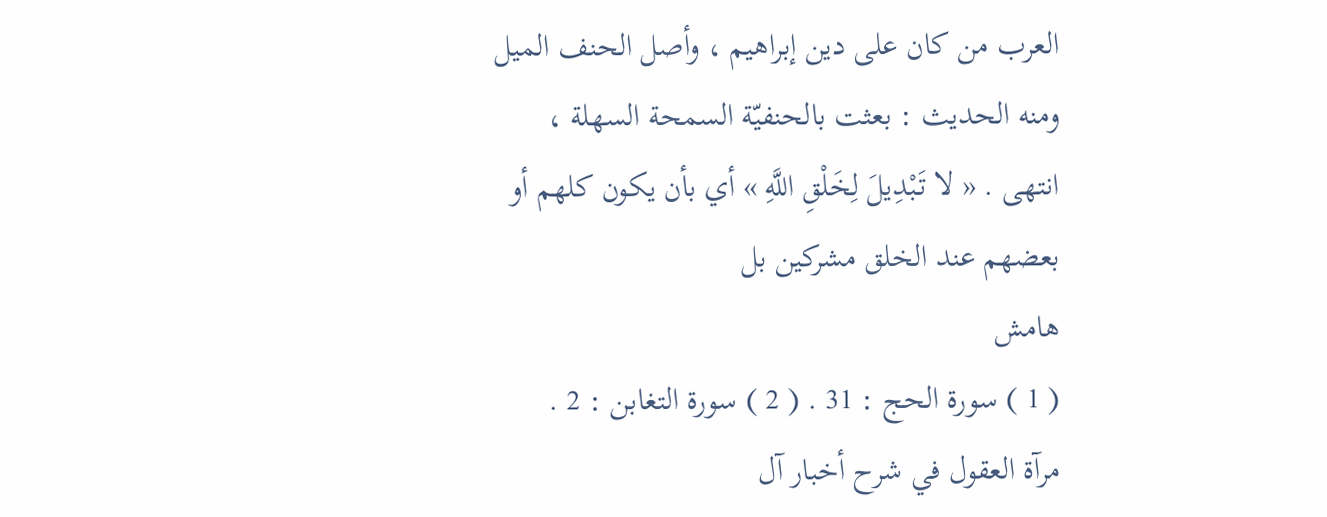العرب من كان على دين إبراهيم ، وأصل الحنف الميل ومنه الحديث : بعثت بالحنفيّة السمحة السهلة ، انتهى . « لا تَبْدِيلَ لِخَلْقِ اللَّهِ » أي بأن يكون كلهم أو بعضهم عند الخلق مشركين بل
هامش
( 1 ) سورة الحج : 31 . ( 2 ) سورة التغابن : 2 .
مرآة العقول في شرح أخبار آل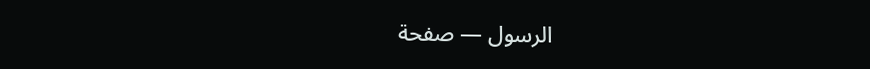الرسول — صفحة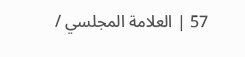57 | العلامة المجلسي /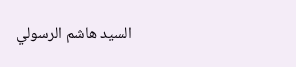السيد هاشم الرسولي